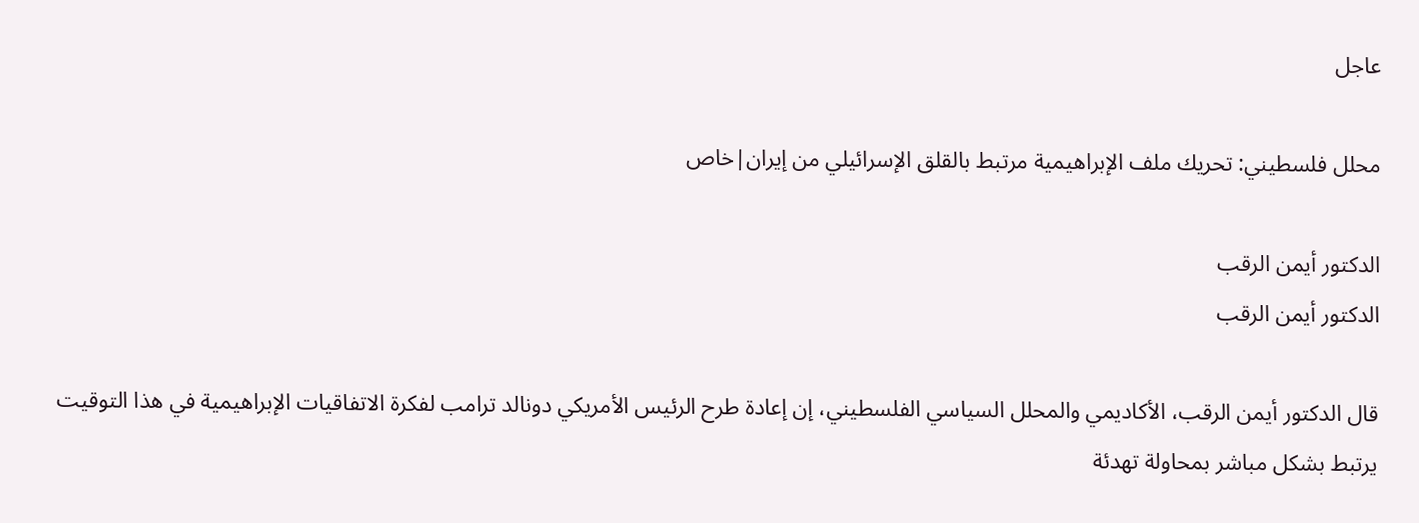عاجل

محلل فلسطيني: تحريك ملف الإبراهيمية مرتبط بالقلق الإسرائيلي من إيران|خاص

الدكتور أيمن الرقب
الدكتور أيمن الرقب

قال الدكتور أيمن الرقب، الأكاديمي والمحلل السياسي الفلسطيني، إن إعادة طرح الرئيس الأمريكي دونالد ترامب لفكرة الاتفاقيات الإبراهيمية في هذا التوقيت يرتبط بشكل مباشر بمحاولة تهدئة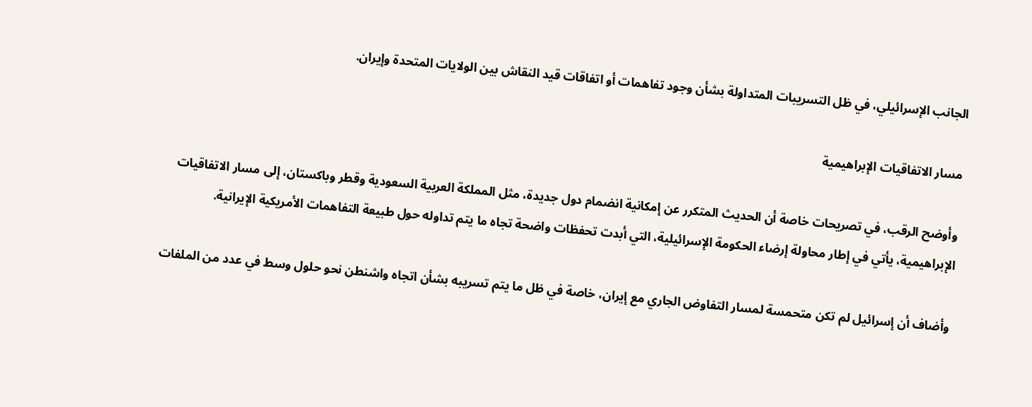الجانب الإسرائيلي، في ظل التسريبات المتداولة بشأن وجود تفاهمات أو اتفاقات قيد النقاش بين الولايات المتحدة وإيران.

مسار الاتفاقيات الإبراهيمية

وأوضح الرقب، في تصريحات خاصة أن الحديث المتكرر عن إمكانية انضمام دول جديدة، مثل المملكة العربية السعودية وقطر وباكستان، إلى مسار الاتفاقيات الإبراهيمية، يأتي في إطار محاولة إرضاء الحكومة الإسرائيلية، التي أبدت تحفظات واضحة تجاه ما يتم تداوله حول طبيعة التفاهمات الأمريكية الإيرانية.

وأضاف أن إسرائيل لم تكن متحمسة لمسار التفاوض الجاري مع إيران، خاصة في ظل ما يتم تسريبه بشأن اتجاه واشنطن نحو حلول وسط في عدد من الملفات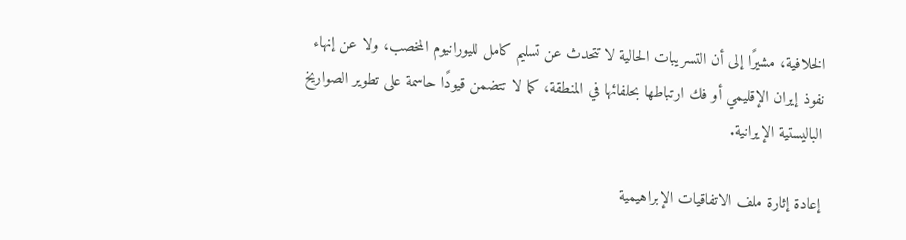الخلافية، مشيرًا إلى أن التسريبات الحالية لا تتحدث عن تسليم كامل لليورانيوم المخصب، ولا عن إنهاء نفوذ إيران الإقليمي أو فك ارتباطها بحلفائها في المنطقة، كما لا تتضمن قيودًا حاسمة على تطوير الصواريخ الباليستية الإيرانية.

إعادة إثارة ملف الاتفاقيات الإبراهيمية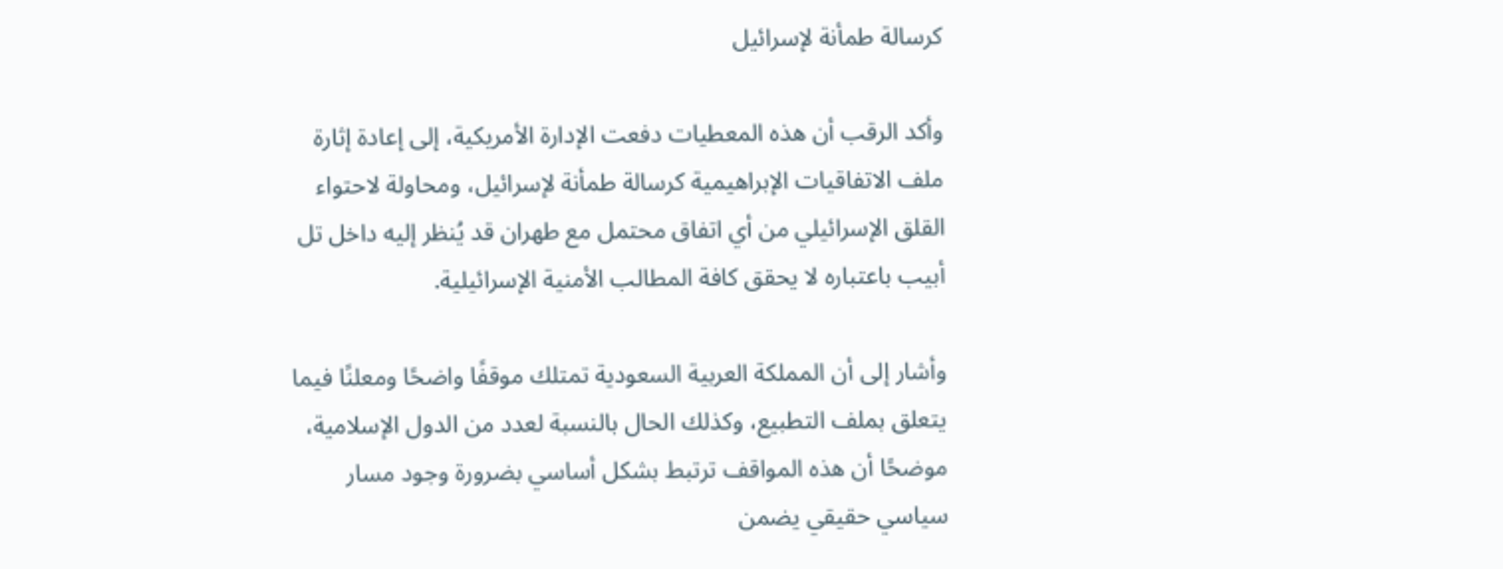كرسالة طمأنة لإسرائيل

وأكد الرقب أن هذه المعطيات دفعت الإدارة الأمريكية، إلى إعادة إثارة ملف الاتفاقيات الإبراهيمية كرسالة طمأنة لإسرائيل، ومحاولة لاحتواء القلق الإسرائيلي من أي اتفاق محتمل مع طهران قد يُنظر إليه داخل تل أبيب باعتباره لا يحقق كافة المطالب الأمنية الإسرائيلية.

وأشار إلى أن المملكة العربية السعودية تمتلك موقفًا واضحًا ومعلنًا فيما يتعلق بملف التطبيع، وكذلك الحال بالنسبة لعدد من الدول الإسلامية، موضحًا أن هذه المواقف ترتبط بشكل أساسي بضرورة وجود مسار سياسي حقيقي يضمن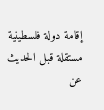إقامة دولة فلسطينية مستقلة قبل الحديث عن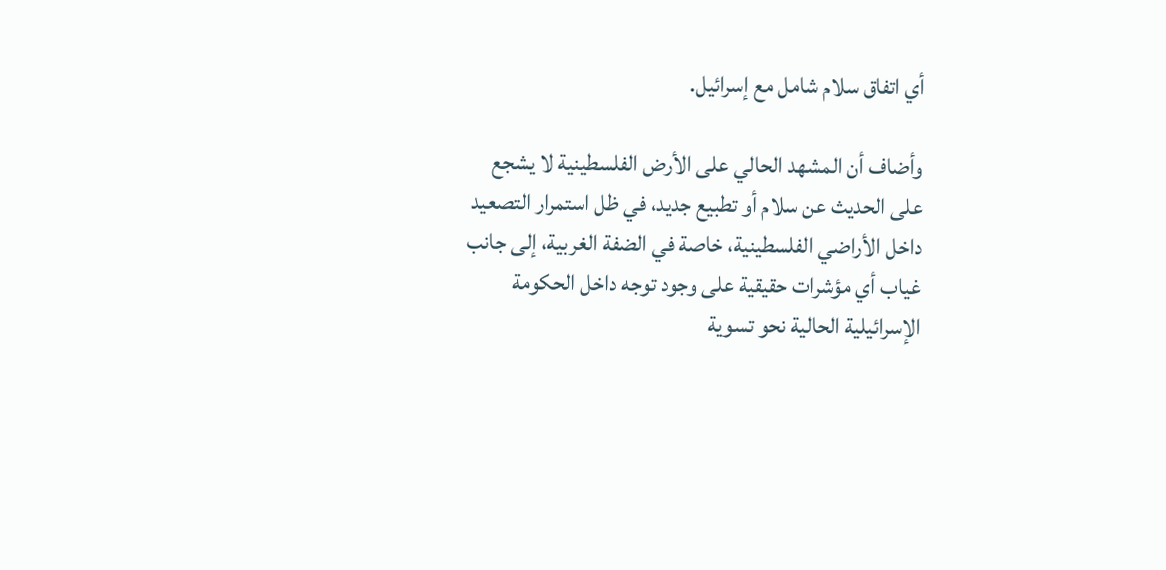أي اتفاق سلام شامل مع إسرائيل.

وأضاف أن المشهد الحالي على الأرض الفلسطينية لا يشجع على الحديث عن سلام أو تطبيع جديد، في ظل استمرار التصعيد داخل الأراضي الفلسطينية، خاصة في الضفة الغربية، إلى جانب غياب أي مؤشرات حقيقية على وجود توجه داخل الحكومة الإسرائيلية الحالية نحو تسوية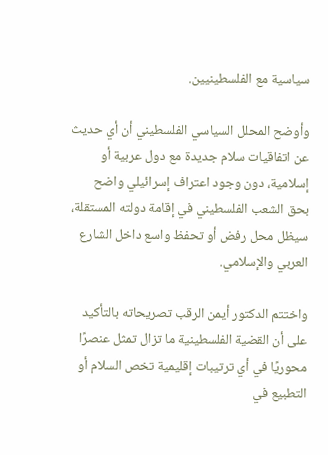سياسية مع الفلسطينيين.

وأوضح المحلل السياسي الفلسطيني أن أي حديث عن اتفاقيات سلام جديدة مع دول عربية أو إسلامية، دون وجود اعتراف إسرائيلي واضح بحق الشعب الفلسطيني في إقامة دولته المستقلة، سيظل محل رفض أو تحفظ واسع داخل الشارع العربي والإسلامي.

واختتم الدكتور أيمن الرقب تصريحاته بالتأكيد على أن القضية الفلسطينية ما تزال تمثل عنصرًا محوريًا في أي ترتيبات إقليمية تخص السلام أو التطبيع في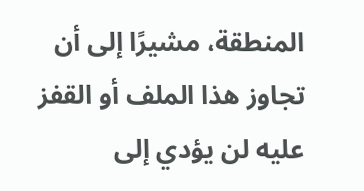المنطقة، مشيرًا إلى أن تجاوز هذا الملف أو القفز عليه لن يؤدي إلى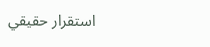استقرار حقيقي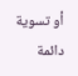أو تسوية دائمة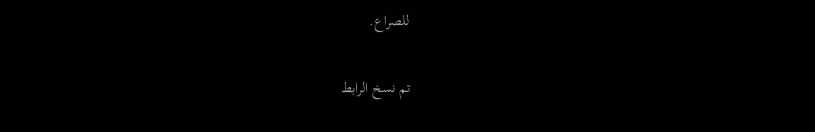للصراع.

تم نسخ الرابط